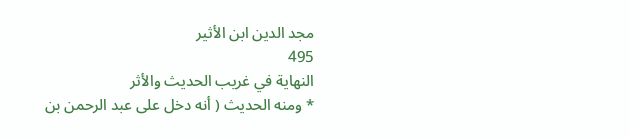مجد الدين ابن الأثير
495
النهاية في غريب الحديث والأثر
* ومنه الحديث ( أنه دخل على عبد الرحمن بن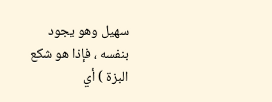سهيل وهو يجود بنفسه ، فإذا هو شكع البزة ) أي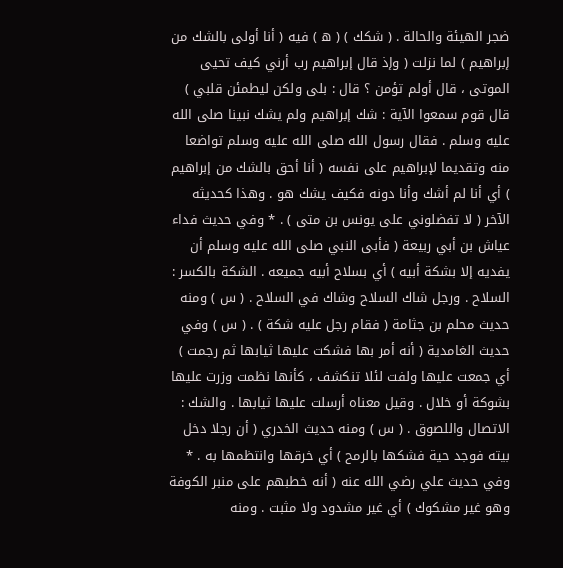ضجر الهيئة والحالة . ( شكك ) ( ه ) فيه ( أنا أولى بالشك من إبراهيم ) لما نزلت ( وإذ قال إبراهيم رب أرني كيف تحيى الموتى ، قال أولم تؤمن ؟ قال : بلى ولكن ليطمئن قلبي ) قال قوم سمعوا الآية : شك إبراهيم ولم يشك نبينا صلى الله عليه وسلم . فقال رسول الله صلى الله عليه وسلم تواضعا منه وتقديما لإبراهيم على نفسه ( أنا أحق بالشك من إبراهيم ) أي أنا لم أشك وأنا دونه فكيف يشك هو . وهذا كحديثه الآخر ( لا تفضلوني على يونس بن متى ) . * وفي حديث فداء عياش بن أبي ربيعة ( فأبى النبي صلى الله عليه وسلم أن يفديه إلا بشكة أبيه ) أي بسلاح أبيه جميعه . الشكة بالكسر : السلاح . ورجل شاك السلاح وشاك في السلاح . ( س ) ومنه حديث محلم بن جثامة ( فقام رجل عليه شكة ) . ( س ) وفي حديث الغامدية ( أنه أمر بها فشكت عليها ثيابها ثم رجمت ) أي جمعت عليها ولفت لئلا تنكشف ، كأنها نظمت وزرت عليها بشوكة أو خلال . وقيل معناه أرسلت عليها ثيابها . والشك : الاتصال واللصوق . ( س ) ومنه حديث الخدري ( أن رجلا دخل بيته فوجد حية فشكها بالرمح ) أي خرقها وانتظمها به . * وفي حديث علي رضي الله عنه ( أنه خطبهم على منبر الكوفة وهو غير مشكوك ) أي غير مشدود ولا مثبت . ومنه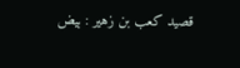قصيد كعب بن زهير : بيض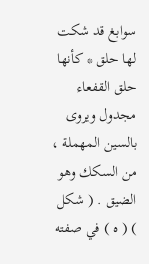سوابغ قد شكت لها حلق * كأنها حلق القفعاء مجدول ويروى بالسين المهملة ، من السكك وهو الضيق . ( شكل ) ( ه ) في صفته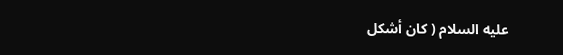عليه السلام ( كان أشكل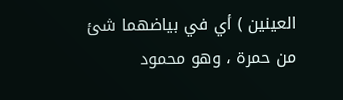العينين ) أي في بياضهما شئ من حمرة ، وهو محمود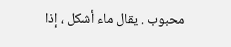محبوب . يقال ماء أشكل ، إذا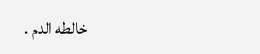خالطه الدم .